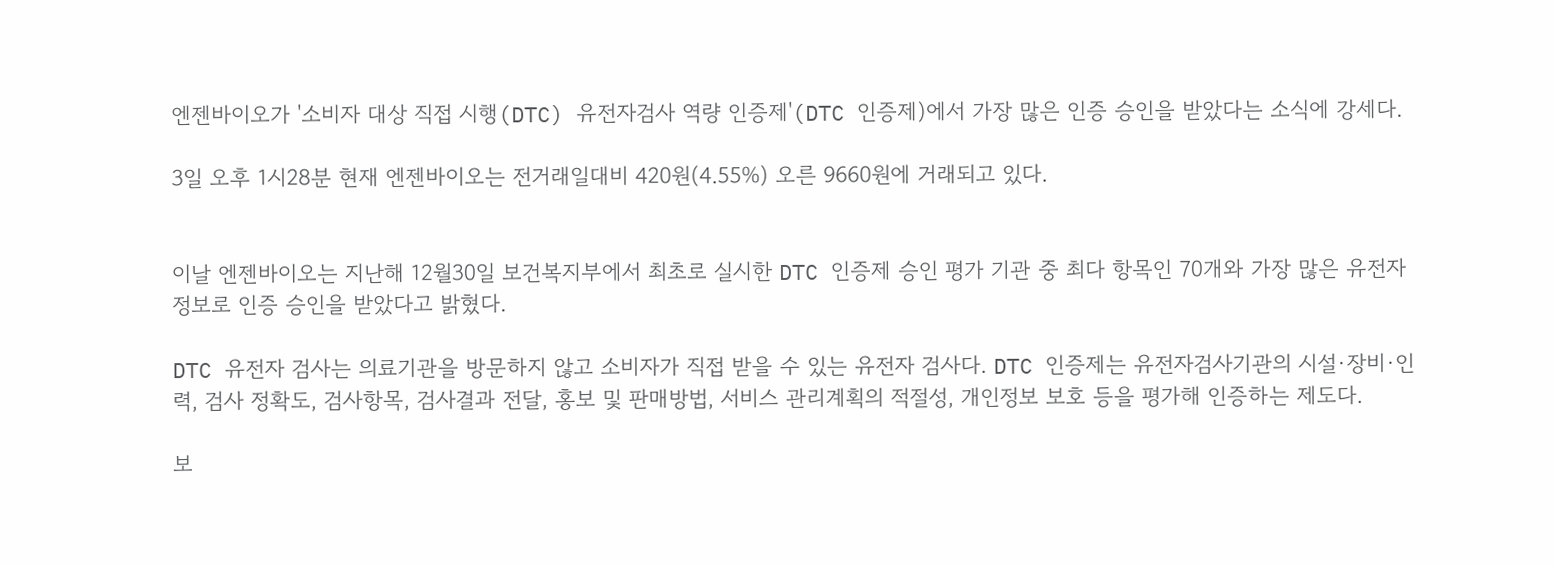엔젠바이오가 '소비자 대상 직접 시행(DTC) 유전자검사 역량 인증제'(DTC 인증제)에서 가장 많은 인증 승인을 받았다는 소식에 강세다.

3일 오후 1시28분 현재 엔젠바이오는 전거래일대비 420원(4.55%) 오른 9660원에 거래되고 있다.


이날 엔젠바이오는 지난해 12월30일 보건복지부에서 최초로 실시한 DTC 인증제 승인 평가 기관 중 최다 항목인 70개와 가장 많은 유전자 정보로 인증 승인을 받았다고 밝혔다.

DTC 유전자 검사는 의료기관을 방문하지 않고 소비자가 직접 받을 수 있는 유전자 검사다. DTC 인증제는 유전자검사기관의 시설·장비·인력, 검사 정확도, 검사항목, 검사결과 전달, 홍보 및 판매방법, 서비스 관리계획의 적절성, 개인정보 보호 등을 평가해 인증하는 제도다.

보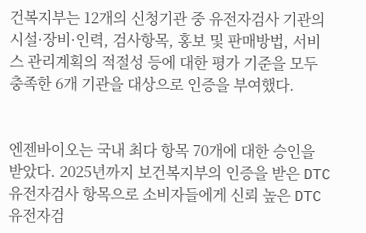건복지부는 12개의 신청기관 중 유전자검사 기관의 시설·장비·인력, 검사항목, 홍보 및 판매방법, 서비스 관리계획의 적절성 등에 대한 평가 기준을 모두 충족한 6개 기관을 대상으로 인증을 부여했다.


엔젠바이오는 국내 최다 항목 70개에 대한 승인을 받았다. 2025년까지 보건복지부의 인증을 받은 DTC 유전자검사 항목으로 소비자들에게 신뢰 높은 DTC 유전자검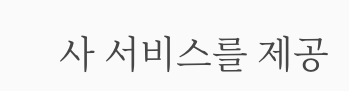사 서비스를 제공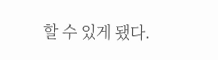할 수 있게 됐다.